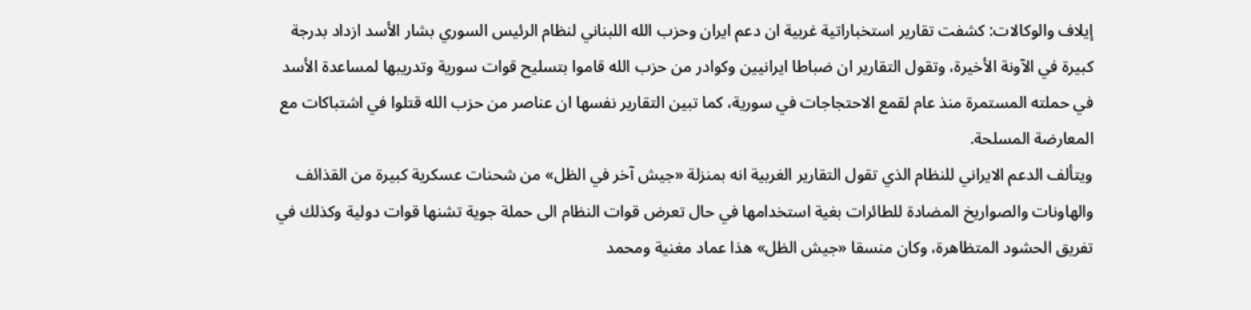إيلاف والوكالات: كشفت تقارير استخباراتية غربية ان دعم ايران وحزب الله اللبناني لنظام الرئيس السوري بشار الأسد ازداد بدرجة كبيرة في الآونة الأخيرة، وتقول التقارير ان ضباطا ايرانيين وكوادر من حزب الله قاموا بتسليح قوات سورية وتدريبها لمساعدة الأسد في حملته المستمرة منذ عام لقمع الاحتجاجات في سورية، كما تبين التقارير نفسها ان عناصر من حزب الله قتلوا في اشتباكات مع المعارضة المسلحة.
ويتألف الدعم الايراني للنظام الذي تقول التقارير الغربية انه بمنزلة «جيش آخر في الظل» من شحنات عسكرية كبيرة من القذائف والهاونات والصواريخ المضادة للطائرات بغية استخدامها في حال تعرض قوات النظام الى حملة جوية تشنها قوات دولية وكذلك في تفريق الحشود المتظاهرة، وكان منسقا «جيش الظل» هذا عماد مغنية ومحمد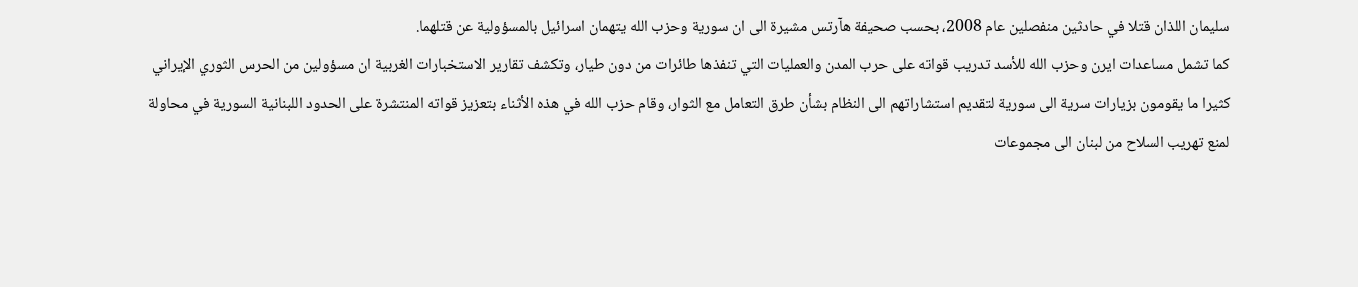سليمان اللذان قتلا في حادثين منفصلين عام 2008، بحسب صحيفة هآرتس مشيرة الى ان سورية وحزب الله يتهمان اسرائيل بالمسؤولية عن قتلهما.
كما تشمل مساعدات ايرن وحزب الله للأسد تدريب قواته على حرب المدن والعمليات التي تنفذها طائرات من دون طيار، وتكشف تقارير الاستخبارات الغربية ان مسؤولين من الحرس الثوري الإيراني كثيرا ما يقومون بزيارات سرية الى سورية لتقديم استشاراتهم الى النظام بشأن طرق التعامل مع الثوار، وقام حزب الله في هذه الأثناء بتعزيز قواته المنتشرة على الحدود اللبنانية السورية في محاولة لمنع تهريب السلاح من لبنان الى مجموعات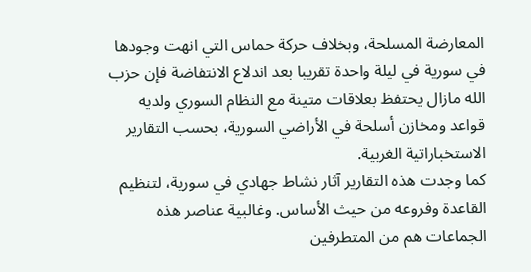المعارضة المسلحة، وبخلاف حركة حماس التي انهت وجودها في سورية في ليلة واحدة تقريبا بعد اندلاع الانتفاضة فإن حزب الله مازال يحتفظ بعلاقات متينة مع النظام السوري ولديه قواعد ومخازن أسلحة في الأراضي السورية، بحسب التقارير الاستخباراتية الغربية.
كما وجدت هذه التقارير آثار نشاط جهادي في سورية، لتنظيم القاعدة وفروعه من حيث الأساس. وغالبية عناصر هذه الجماعات هم من المتطرفين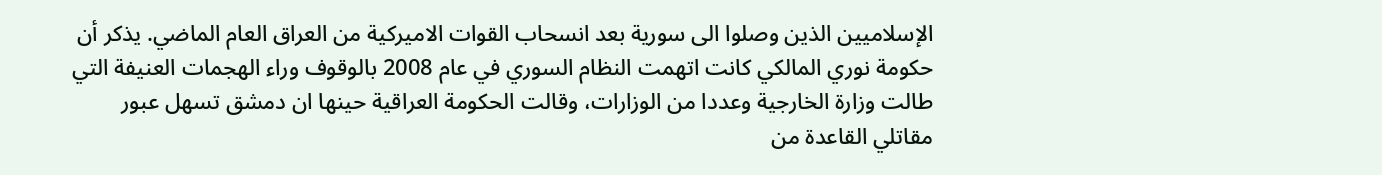الإسلاميين الذين وصلوا الى سورية بعد انسحاب القوات الاميركية من العراق العام الماضي. يذكر أن حكومة نوري المالكي كانت اتهمت النظام السوري في عام 2008 بالوقوف وراء الهجمات العنيفة التي طالت وزارة الخارجية وعددا من الوزارات، وقالت الحكومة العراقية حينها ان دمشق تسهل عبور مقاتلي القاعدة من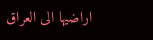اراضيها الى العراق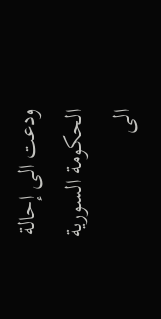ودعت الى إحالة الحكومة السورية الى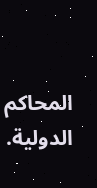المحاكم الدولية.